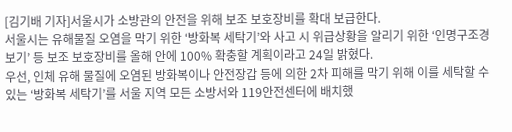[김기배 기자]서울시가 소방관의 안전을 위해 보조 보호장비를 확대 보급한다.
서울시는 유해물질 오염을 막기 위한 ‘방화복 세탁기’와 사고 시 위급상황을 알리기 위한 ‘인명구조경보기’ 등 보조 보호장비를 올해 안에 100% 확충할 계획이라고 24일 밝혔다.
우선, 인체 유해 물질에 오염된 방화복이나 안전장갑 등에 의한 2차 피해를 막기 위해 이를 세탁할 수 있는 ‘방화복 세탁기’를 서울 지역 모든 소방서와 119안전센터에 배치했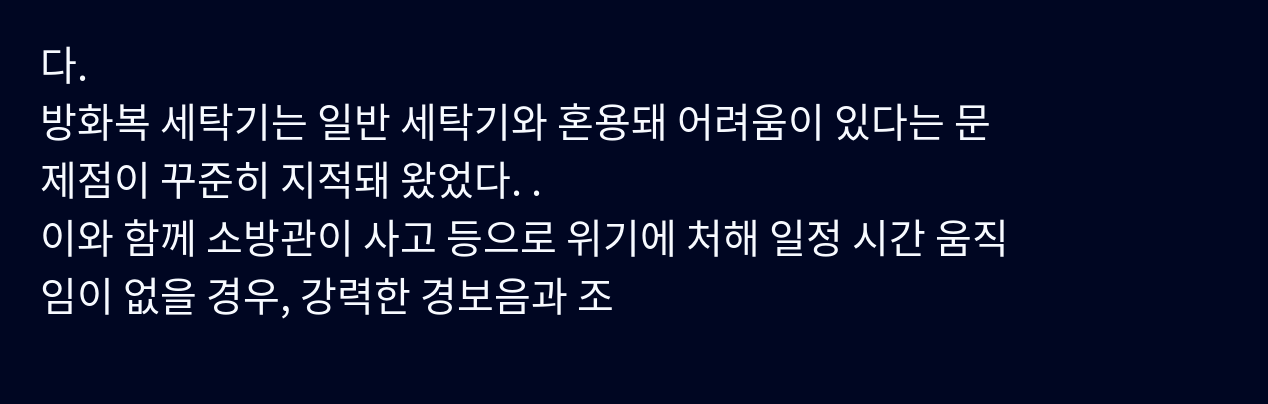다.
방화복 세탁기는 일반 세탁기와 혼용돼 어려움이 있다는 문제점이 꾸준히 지적돼 왔었다. .
이와 함께 소방관이 사고 등으로 위기에 처해 일정 시간 움직임이 없을 경우, 강력한 경보음과 조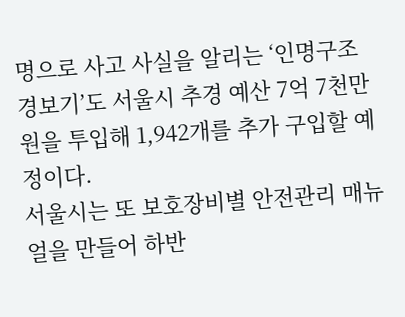명으로 사고 사실을 알리는 ‘인명구조경보기’도 서울시 추경 예산 7억 7천만 원을 투입해 1,942개를 추가 구입할 예정이다.
서울시는 또 보호장비별 안전관리 매뉴얼을 만들어 하반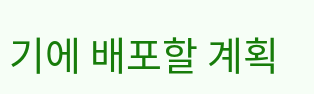기에 배포할 계획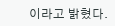이라고 밝혔다.